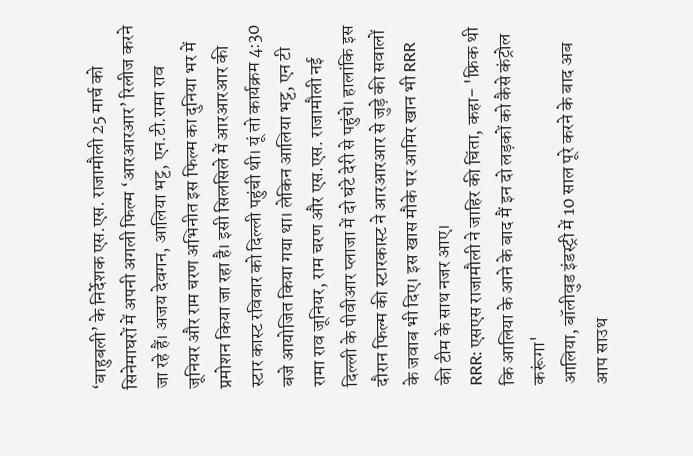‘बाहुबली’ के निर्देशक एस.एस. राजामौली 25 मार्च को सिनेमाघरों में अपनी अगली फिल्म ‘आरआरआर’ रिलीज करने जा रहे हैं। अजय देवगन, आलिया भट्ट, एन.टी.रामा राव जूनियर और राम चरण अभिनीत इस फिल्म का दुनिया भर में प्रमोशन किया जा रहा है। इसी सिलसिले में आरआरआर की स्टार कास्ट रविवार को दिल्ली पहुंची थी। यूं तो कार्यक्रम 4:30 बजे आयोजित किया गया था। लेकिन आलिया भट्ट, एन टी रामा राव जूनियर, राम चरण और एस.एस. राजामौली नई दिल्ली के पीवीआर प्लाजा में दो घंटे देरी से पहुंचे। हालांकि इस दौरान फिल्म की स्टारकास्ट ने आरआरआर से जुड़े की सवालों के जवाब भी दिए। इस खास मौके पर आमिर खान भी RRR की टीम के साथ नजर आए।
RRR: एसएस राजामौली ने जाहिर की चिंता, कहा- 'फ्रिक थी कि आलिया के आने के बाद मैं इन दो लड़कों को कैसे कंट्रोल करूंगा'
आलिया, बॉलीवुड इंडस्ट्री में 10 साल पूरे करने के बाद अब आप साउथ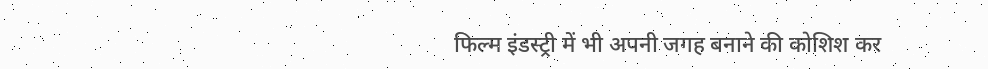फिल्म इंडस्ट्री में भी अपनी जगह बनाने की कोशिश कर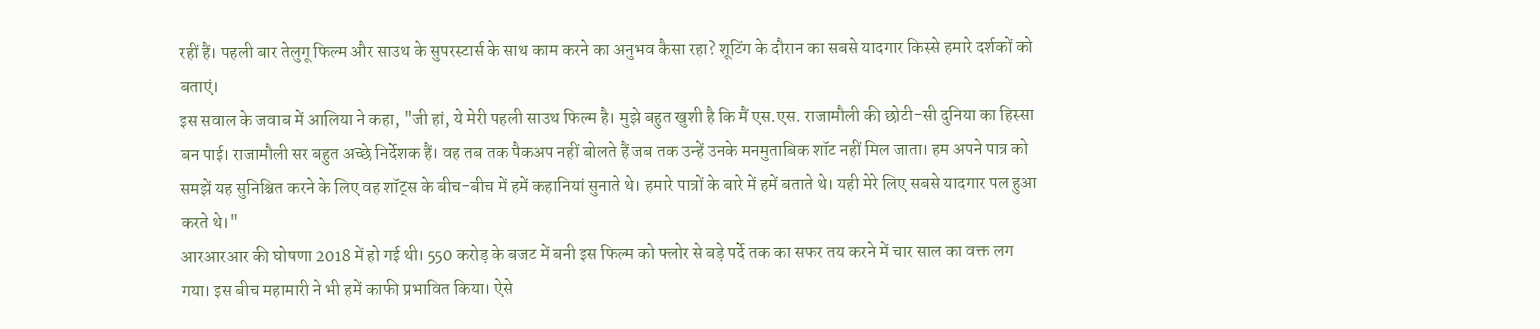रहीं हैं। पहली बार तेलुगू फिल्म और साउथ के सुपरस्टार्स के साथ काम करने का अनुभव कैसा रहा? शूटिंग के दौरान का सबसे यादगार किस्से हमारे दर्शकों को बताएं।
इस सवाल के जवाब में आलिया ने कहा, "जी हां, ये मेरी पहली साउथ फिल्म है। मुझे बहुत खुशी है कि मैं एस.एस. राजामौली की छोटी-सी दुनिया का हिस्सा बन पाई। राजामौली सर बहुत अच्छे निर्देशक हैं। वह तब तक पैकअप नहीं बोलते हैं जब तक उन्हें उनके मनमुताबिक शॉट नहीं मिल जाता। हम अपने पात्र को समझें यह सुनिश्चित करने के लिए वह शॉट्स के बीच-बीच में हमें कहानियां सुनाते थे। हमारे पात्रों के बारे में हमें बताते थे। यही मेरे लिए सबसे यादगार पल हुआ करते थे।"
आरआरआर की घोषणा 2018 में हो गई थी। 550 करोड़ के बजट में बनी इस फिल्म को फ्लोर से बड़े पर्दे तक का सफर तय करने में चार साल का वक्त लग गया। इस बीच महामारी ने भी हमें काफी प्रभावित किया। ऐसे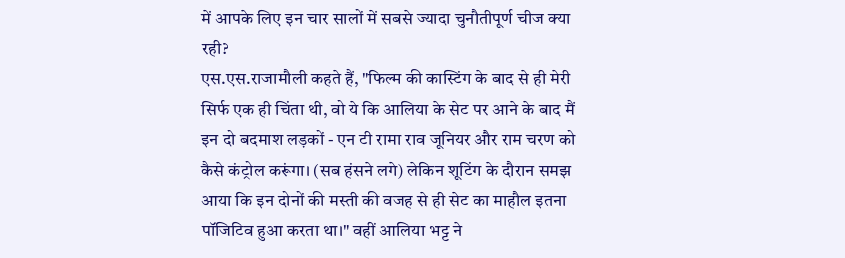में आपके लिए इन चार सालों में सबसे ज्यादा चुनौतीपूर्ण चीज क्या रही?
एस.एस.राजामौली कहते हैं, "फिल्म की कास्टिंग के बाद से ही मेरी सिर्फ एक ही चिंता थी, वो ये कि आलिया के सेट पर आने के बाद मैं इन दो बदमाश लड़कों - एन टी रामा राव जूनियर और राम चरण को कैसे कंट्रोल करूंगा। (सब हंसने लगे) लेकिन शूटिंग के दौरान समझ आया कि इन दोनों की मस्ती की वजह से ही सेट का माहौल इतना पॉजिटिव हुआ करता था।" वहीं आलिया भट्ट ने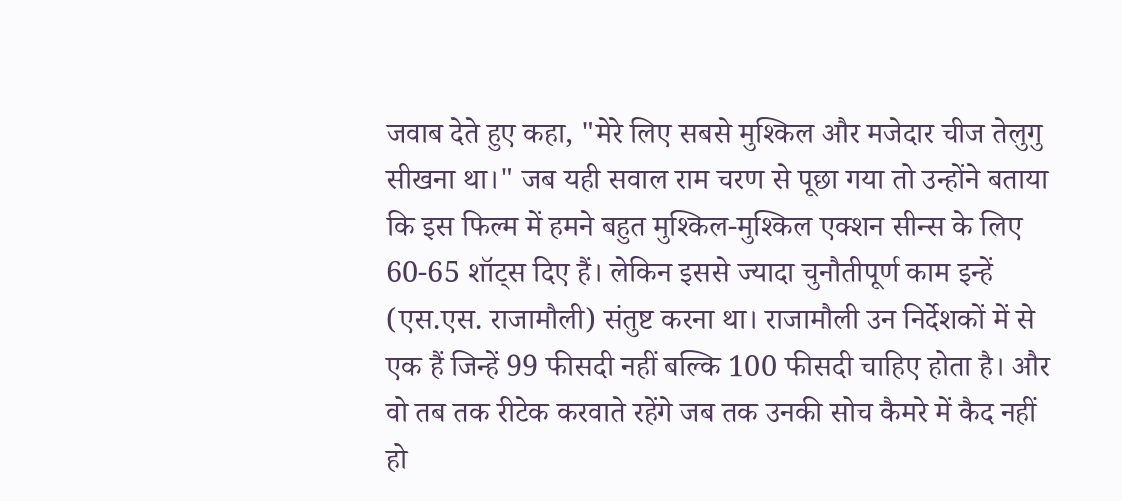जवाब देते हुए कहा, "मेरे लिए सबसे मुश्किल और मजेदार चीज तेलुगु सीखना था।" जब यही सवाल राम चरण से पूछा गया तो उन्होंने बताया कि इस फिल्म में हमने बहुत मुश्किल-मुश्किल एक्शन सीन्स के लिए 60-65 शॉट्स दिए हैं। लेकिन इससे ज्यादा चुनौतीपूर्ण काम इन्हें (एस.एस. राजामौली) संतुष्ट करना था। राजामौली उन निर्देशकों में से एक हैं जिन्हें 99 फीसदी नहीं बल्कि 100 फीसदी चाहिए होता है। और वो तब तक रीटेक करवाते रहेंगे जब तक उनकी सोच कैमरे में कैद नहीं हो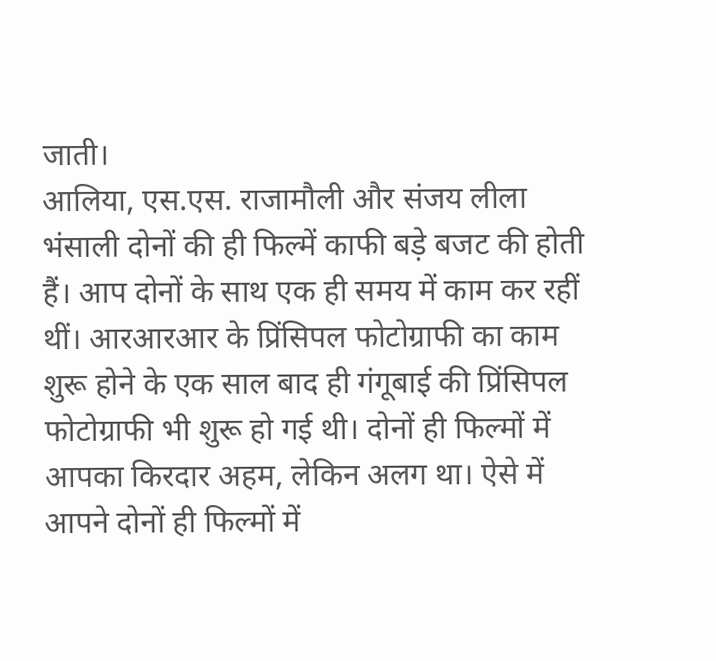जाती।
आलिया, एस.एस. राजामौली और संजय लीला भंसाली दोनों की ही फिल्में काफी बड़े बजट की होती हैं। आप दोनों के साथ एक ही समय में काम कर रहीं थीं। आरआरआर के प्रिंसिपल फोटोग्राफी का काम शुरू होने के एक साल बाद ही गंगूबाई की प्रिंसिपल फोटोग्राफी भी शुरू हो गई थी। दोनों ही फिल्मों में आपका किरदार अहम, लेकिन अलग था। ऐसे में आपने दोनों ही फिल्मों में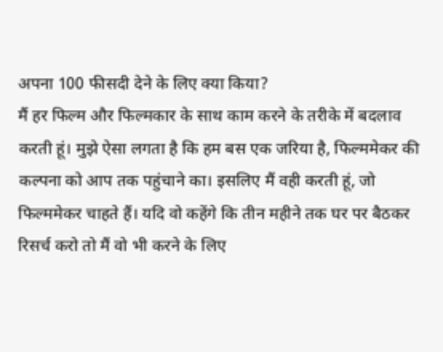अपना 100 फीसदी देने के लिए क्या किया?
मैं हर फिल्म और फिल्मकार के साथ काम करने के तरीके में बदलाव करती हूं। मुझे ऐसा लगता है कि हम बस एक जरिया है, फिल्ममेकर की कल्पना को आप तक पहुंचाने का। इसलिए मैं वही करती हूं, जो फिल्ममेकर चाहते हैं। यदि वो कहेंगे कि तीन महीने तक घर पर बैठकर रिसर्च करो तो मैं वो भी करने के लिए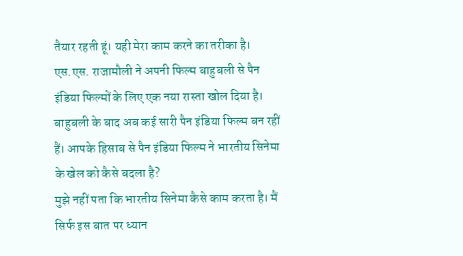तैयार रहती हूं। यही मेरा काम करने का तरीका है।
एस.एस. राजामौली ने अपनी फिल्म बाहुबली से पैन इंडिया फिल्मों के लिए एक नया रास्ता खोल दिया है। बाहुबली के बाद अब कई सारी पैन इंडिया फिल्म बन रहीं हैं। आपके हिसाब से पैन इंडिया फिल्म ने भारतीय सिनेमा के खेल को कैसे बदला है?
मुझे नहीं पता कि भारतीय सिनेमा कैसे काम करता है। मैं सिर्फ इस बात पर ध्यान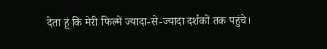देता हूं कि मेरी फिल्में ज्यादा-से-ज्यादा दर्शकों तक पहुंचे।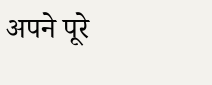अपने पूरे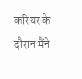करियर के दौरान मैंने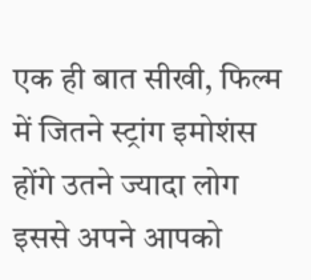एक ही बात सीखी, फिल्म में जितने स्ट्रांग इमोशंस होंगे उतने ज्यादा लोग इससे अपने आपको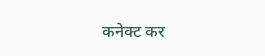कनेक्ट कर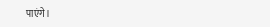पाएंगे।